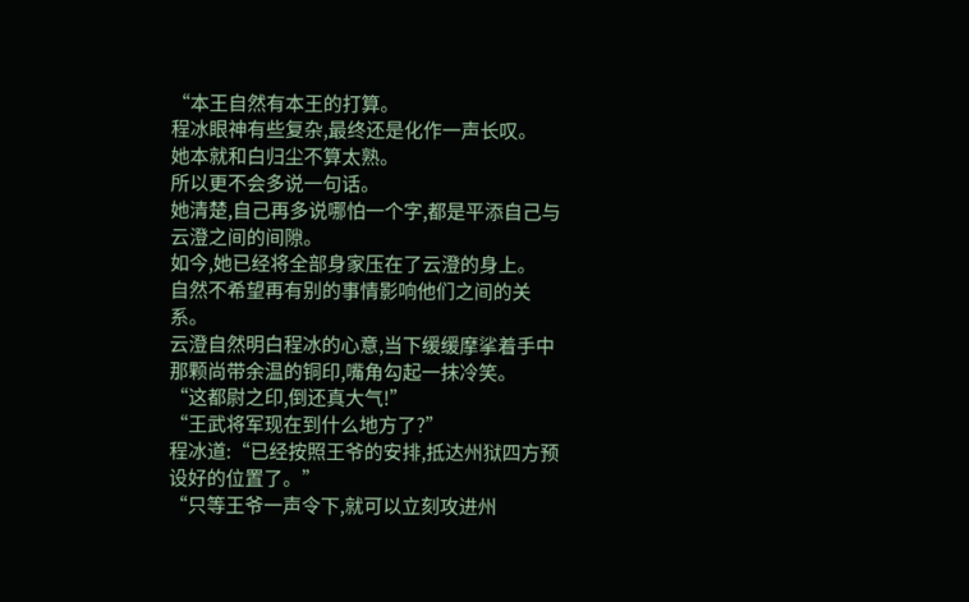“本王自然有本王的打算。
程冰眼神有些复杂,最终还是化作一声长叹。
她本就和白归尘不算太熟。
所以更不会多说一句话。
她清楚,自己再多说哪怕一个字,都是平添自己与云澄之间的间隙。
如今,她已经将全部身家压在了云澄的身上。
自然不希望再有别的事情影响他们之间的关系。
云澄自然明白程冰的心意,当下缓缓摩挲着手中那颗尚带余温的铜印,嘴角勾起一抹冷笑。
“这都尉之印,倒还真大气!”
“王武将军现在到什么地方了?”
程冰道:“已经按照王爷的安排,抵达州狱四方预设好的位置了。”
“只等王爷一声令下,就可以立刻攻进州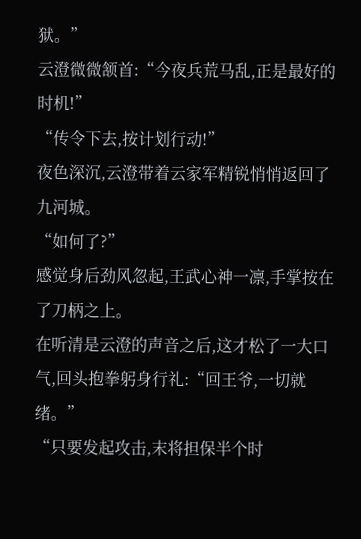狱。”
云澄微微颔首:“今夜兵荒马乱,正是最好的时机!”
“传令下去,按计划行动!”
夜色深沉,云澄带着云家军精锐悄悄返回了九河城。
“如何了?”
感觉身后劲风忽起,王武心神一凛,手掌按在了刀柄之上。
在听清是云澄的声音之后,这才松了一大口气,回头抱拳躬身行礼:“回王爷,一切就绪。”
“只要发起攻击,末将担保半个时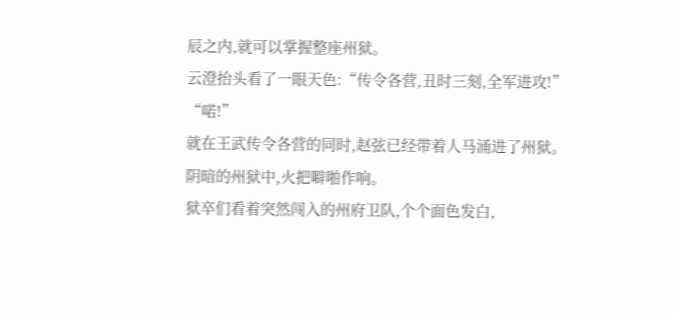辰之内,就可以掌握整座州狱。
云澄抬头看了一眼天色:“传令各营,丑时三刻,全军进攻!”
“喏!”
就在王武传令各营的同时,赵弦已经带着人马涌进了州狱。
阴暗的州狱中,火把噼啪作响。
狱卒们看着突然闯入的州府卫队,个个面色发白,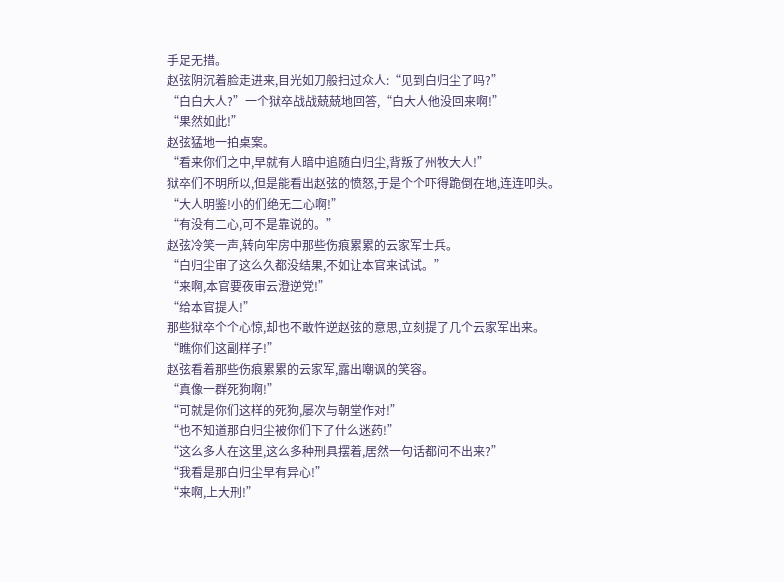手足无措。
赵弦阴沉着脸走进来,目光如刀般扫过众人:“见到白归尘了吗?”
“白白大人?”一个狱卒战战兢兢地回答,“白大人他没回来啊!”
“果然如此!”
赵弦猛地一拍桌案。
“看来你们之中,早就有人暗中追随白归尘,背叛了州牧大人!”
狱卒们不明所以,但是能看出赵弦的愤怒,于是个个吓得跪倒在地,连连叩头。
“大人明鉴!小的们绝无二心啊!”
“有没有二心,可不是靠说的。”
赵弦冷笑一声,转向牢房中那些伤痕累累的云家军士兵。
“白归尘审了这么久都没结果,不如让本官来试试。”
“来啊,本官要夜审云澄逆党!”
“给本官提人!”
那些狱卒个个心惊,却也不敢忤逆赵弦的意思,立刻提了几个云家军出来。
“瞧你们这副样子!”
赵弦看着那些伤痕累累的云家军,露出嘲讽的笑容。
“真像一群死狗啊!”
“可就是你们这样的死狗,屡次与朝堂作对!”
“也不知道那白归尘被你们下了什么迷药!”
“这么多人在这里,这么多种刑具摆着,居然一句话都问不出来?”
“我看是那白归尘早有异心!”
“来啊,上大刑!”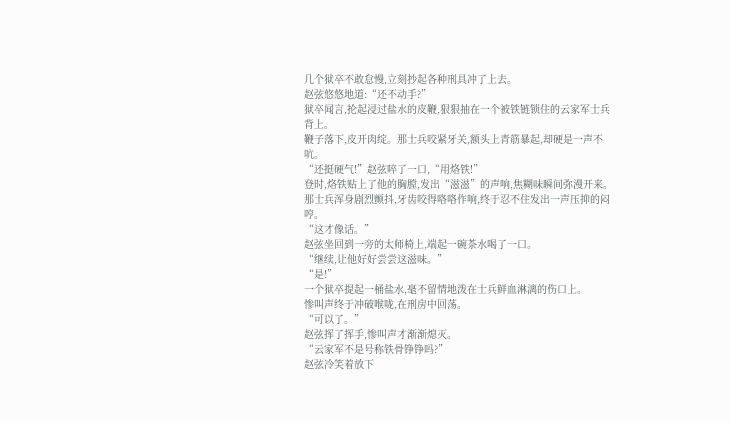几个狱卒不敢怠慢,立刻抄起各种刑具冲了上去。
赵弦悠悠地道:“还不动手?”
狱卒闻言,抡起浸过盐水的皮鞭,狠狠抽在一个被铁链锁住的云家军士兵背上。
鞭子落下,皮开肉绽。那士兵咬紧牙关,额头上青筋暴起,却硬是一声不吭。
“还挺硬气!”赵弦啐了一口,“用烙铁!”
登时,烙铁贴上了他的胸膛,发出“滋滋”的声响,焦糊味瞬间弥漫开来。
那士兵浑身剧烈颤抖,牙齿咬得咯咯作响,终于忍不住发出一声压抑的闷哼。
“这才像话。”
赵弦坐回到一旁的太师椅上,端起一碗茶水喝了一口。
“继续,让他好好尝尝这滋味。”
“是!”
一个狱卒提起一桶盐水,毫不留情地泼在士兵鲜血淋漓的伤口上。
惨叫声终于冲破喉咙,在刑房中回荡。
“可以了。”
赵弦挥了挥手,惨叫声才渐渐熄灭。
“云家军不是号称铁骨铮铮吗?”
赵弦冷笑着放下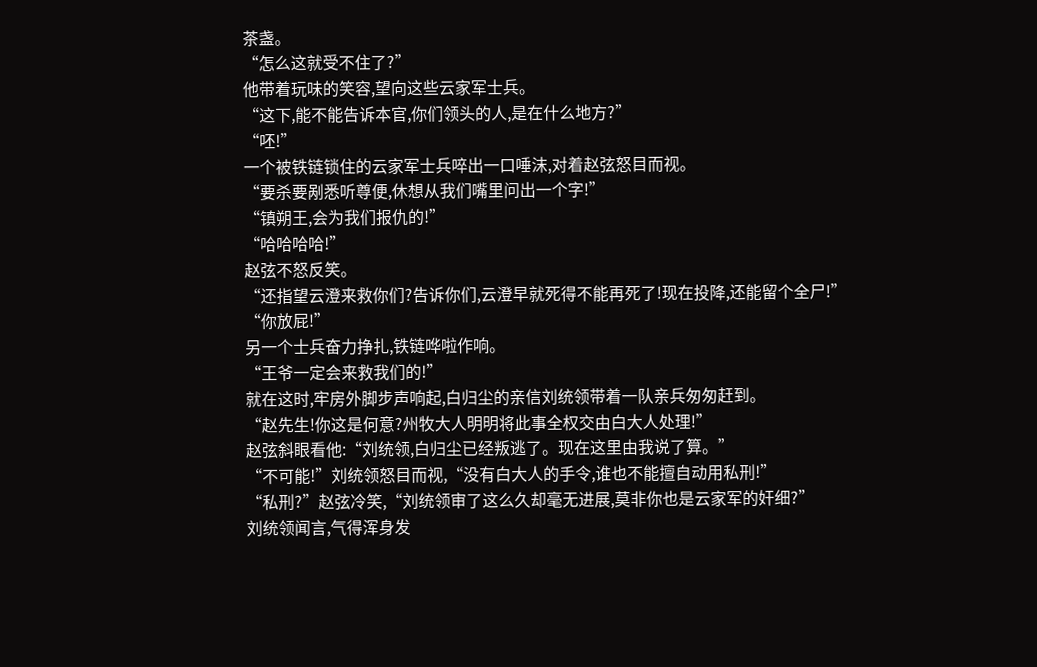茶盏。
“怎么这就受不住了?”
他带着玩味的笑容,望向这些云家军士兵。
“这下,能不能告诉本官,你们领头的人,是在什么地方?”
“呸!”
一个被铁链锁住的云家军士兵啐出一口唾沫,对着赵弦怒目而视。
“要杀要剐悉听尊便,休想从我们嘴里问出一个字!”
“镇朔王,会为我们报仇的!”
“哈哈哈哈!”
赵弦不怒反笑。
“还指望云澄来救你们?告诉你们,云澄早就死得不能再死了!现在投降,还能留个全尸!”
“你放屁!”
另一个士兵奋力挣扎,铁链哗啦作响。
“王爷一定会来救我们的!”
就在这时,牢房外脚步声响起,白归尘的亲信刘统领带着一队亲兵匆匆赶到。
“赵先生!你这是何意?州牧大人明明将此事全权交由白大人处理!”
赵弦斜眼看他:“刘统领,白归尘已经叛逃了。现在这里由我说了算。”
“不可能!”刘统领怒目而视,“没有白大人的手令,谁也不能擅自动用私刑!”
“私刑?”赵弦冷笑,“刘统领审了这么久却毫无进展,莫非你也是云家军的奸细?”
刘统领闻言,气得浑身发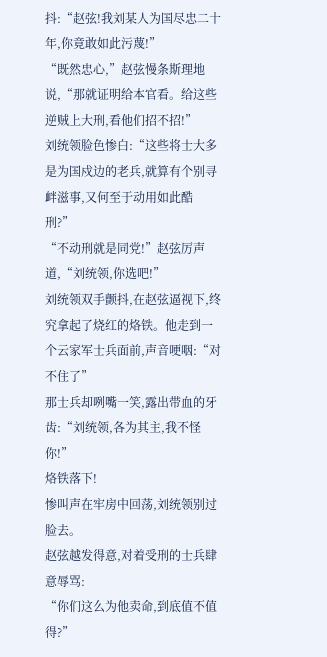抖:“赵弦!我刘某人为国尽忠二十年,你竟敢如此污蔑!”
“既然忠心,”赵弦慢条斯理地说,“那就证明给本官看。给这些逆贼上大刑,看他们招不招!”
刘统领脸色惨白:“这些将士大多是为国戍边的老兵,就算有个别寻衅滋事,又何至于动用如此酷刑?”
“不动刑就是同党!”赵弦厉声道,“刘统领,你选吧!”
刘统领双手颤抖,在赵弦逼视下,终究拿起了烧红的烙铁。他走到一个云家军士兵面前,声音哽咽:“对不住了”
那士兵却咧嘴一笑,露出带血的牙齿:“刘统领,各为其主,我不怪你!”
烙铁落下!
惨叫声在牢房中回荡,刘统领别过脸去。
赵弦越发得意,对着受刑的士兵肆意辱骂:
“你们这么为他卖命,到底值不值得?”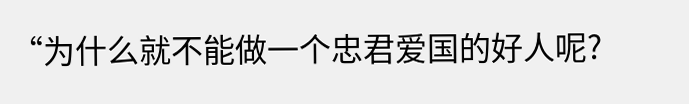“为什么就不能做一个忠君爱国的好人呢?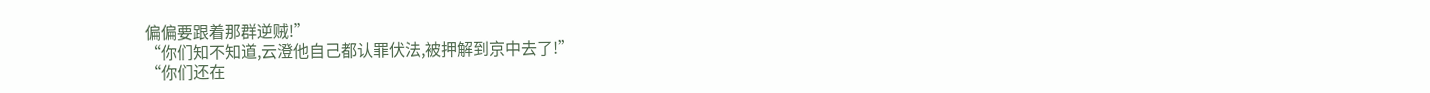偏偏要跟着那群逆贼!”
“你们知不知道,云澄他自己都认罪伏法,被押解到京中去了!”
“你们还在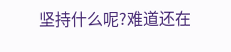坚持什么呢?难道还在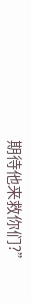期待他来救你们?”